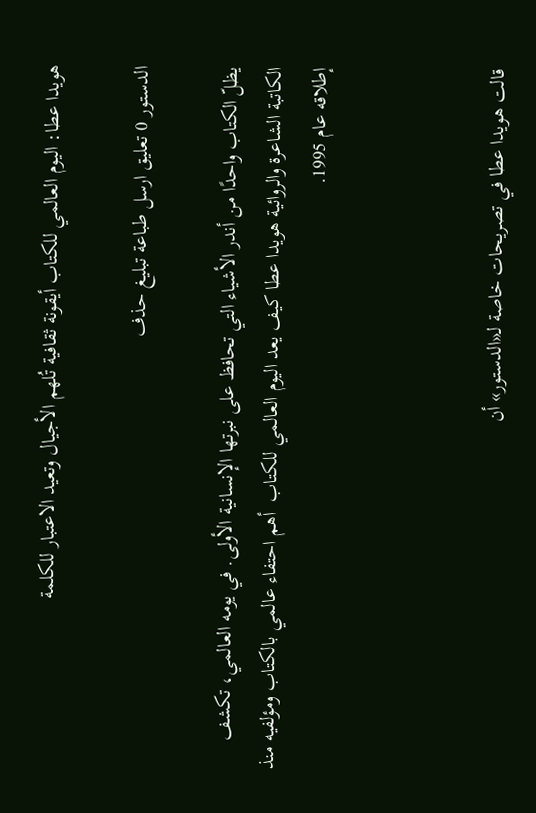هويدا عطا: اليوم العالمي للكتاب أيقونة ثقافية تُلهم الأجيال وتعيد الاعتبار للكلمة

الدستور 0 تعليق ارسل طباعة تبليغ حذف

يظلّ الكتاب واحدًا من أندر الأشياء التي تحافظ على نبرتها الإنسانية الأولى. في يومه العالمي، تكشف الكاتبة الشاعرة والروائية هويدا عطا كيف يعد اليوم العالمي للكتاب  أهم احتفاء عالمي بالكتاب ومؤلفيه منذ إطلاقه عام 1995.



قالت هويدا عطا في تصريحات خاصة لـ«الدستور» أن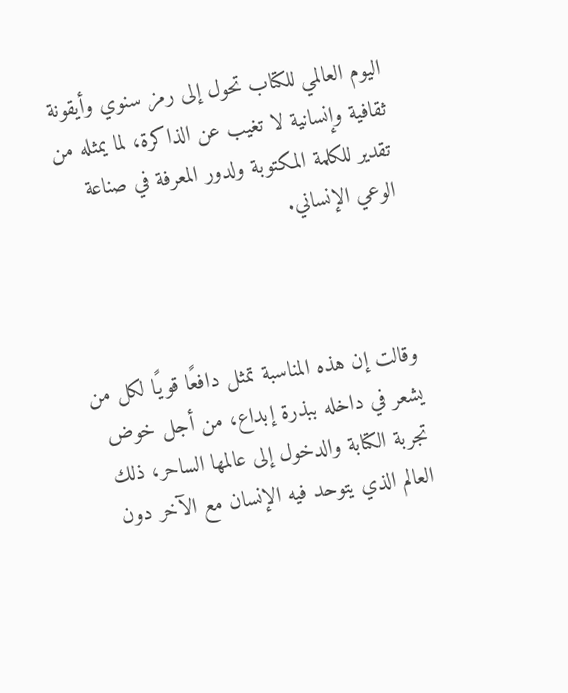اليوم العالمي للكتاب تحول إلى رمز سنوي وأيقونة ثقافية وإنسانية لا تغيب عن الذاكرة، لما يمثله من تقدير للكلمة المكتوبة ولدور المعرفة في صناعة الوعي الإنساني.



وقالت إن هذه المناسبة تمثل دافعًا قويًا لكل من يشعر في داخله ببذرة إبداع، من أجل خوض تجربة الكتابة والدخول إلى عالمها الساحر، ذلك العالم الذي يتوحد فيه الإنسان مع الآخر دون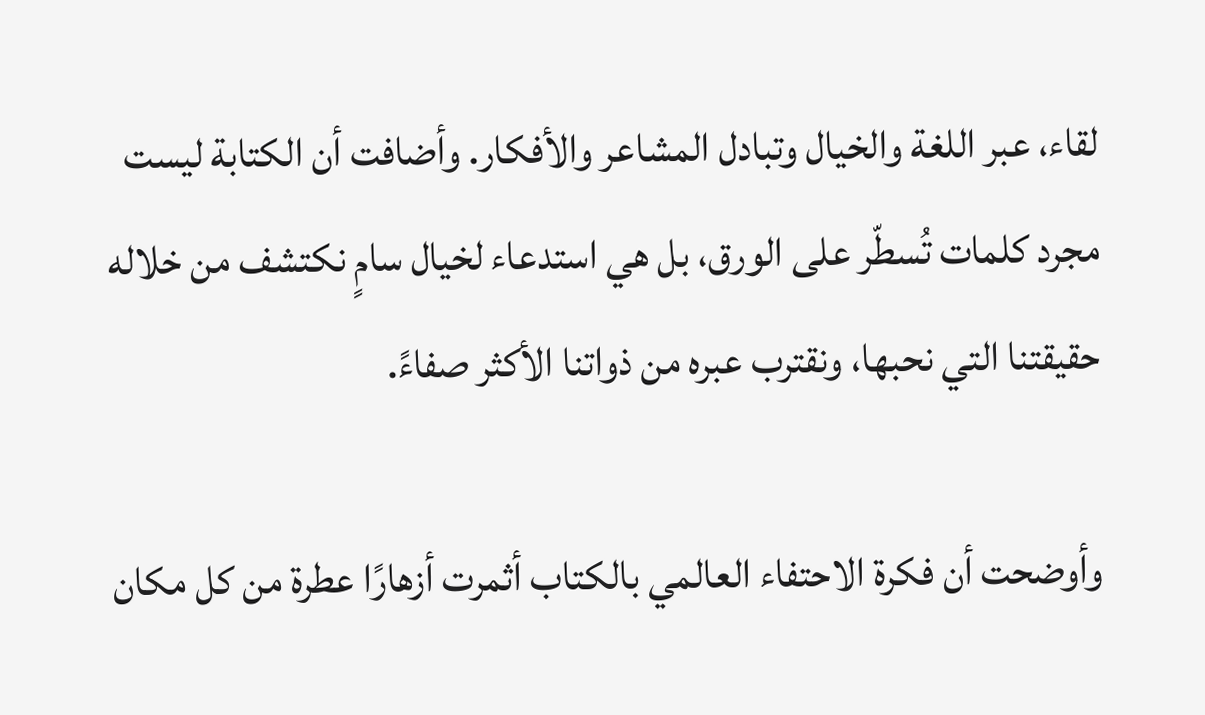لقاء، عبر اللغة والخيال وتبادل المشاعر والأفكار. وأضافت أن الكتابة ليست مجرد كلمات تُسطّر على الورق، بل هي استدعاء لخيال سامٍ نكتشف من خلاله حقيقتنا التي نحبها، ونقترب عبره من ذواتنا الأكثر صفاءً.

وأوضحت أن فكرة الاحتفاء العالمي بالكتاب أثمرت أزهارًا عطرة من كل مكان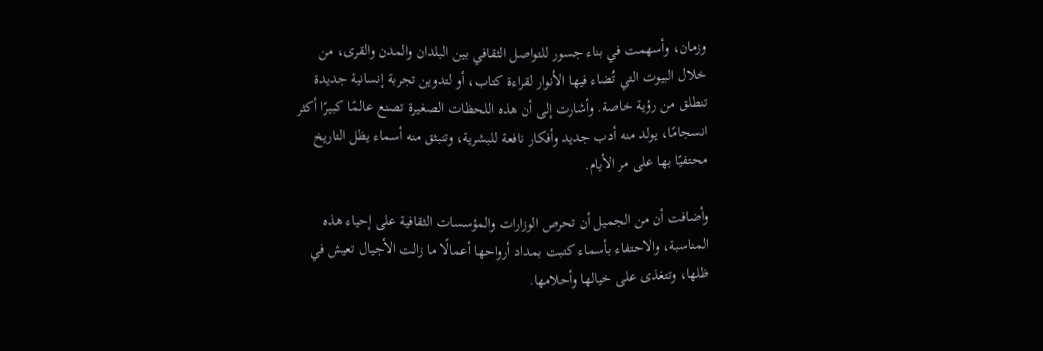وزمان، وأسهمت في بناء جسور للتواصل الثقافي بين البلدان والمدن والقرى، من خلال البيوت التي تُضاء فيها الأنوار لقراءة كتاب، أو لتدوين تجربة إنسانية جديدة تنطلق من رؤية خاصة. وأشارت إلى أن هذه اللحظات الصغيرة تصنع عالمًا كبيرًا أكثر انسجامًا، يولد منه أدب جديد وأفكار نافعة للبشرية، وتنبثق منه أسماء يظل التاريخ محتفيًا بها على مر الأيام.

وأضافت أن من الجميل أن تحرص الوزارات والمؤسسات الثقافية على إحياء هذه المناسبة، والاحتفاء بأسماء كتبت بمداد أرواحها أعمالًا ما زالت الأجيال تعيش في ظلها، وتتغذى على خيالها وأحلامها.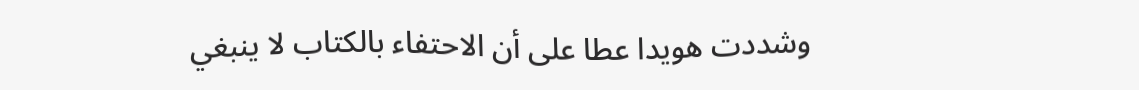وشددت هويدا عطا على أن الاحتفاء بالكتاب لا ينبغي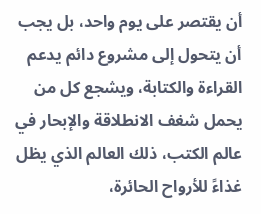أن يقتصر على يوم واحد، بل يجب أن يتحول إلى مشروع دائم يدعم القراءة والكتابة، ويشجع كل من يحمل شغف الانطلاقة والإبحار في عالم الكتب، ذلك العالم الذي يظل غذاءً للأرواح الحائرة،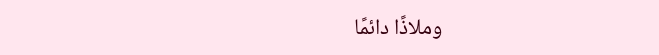وملاذًا دائمًا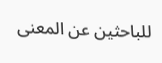للباحثين عن المعنى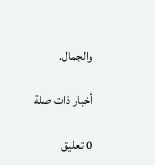والجمال.

أخبار ذات صلة

0 تعليق